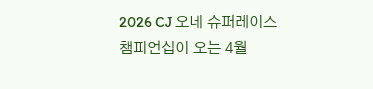2026 CJ 오네 슈퍼레이스 챔피언십이 오는 4월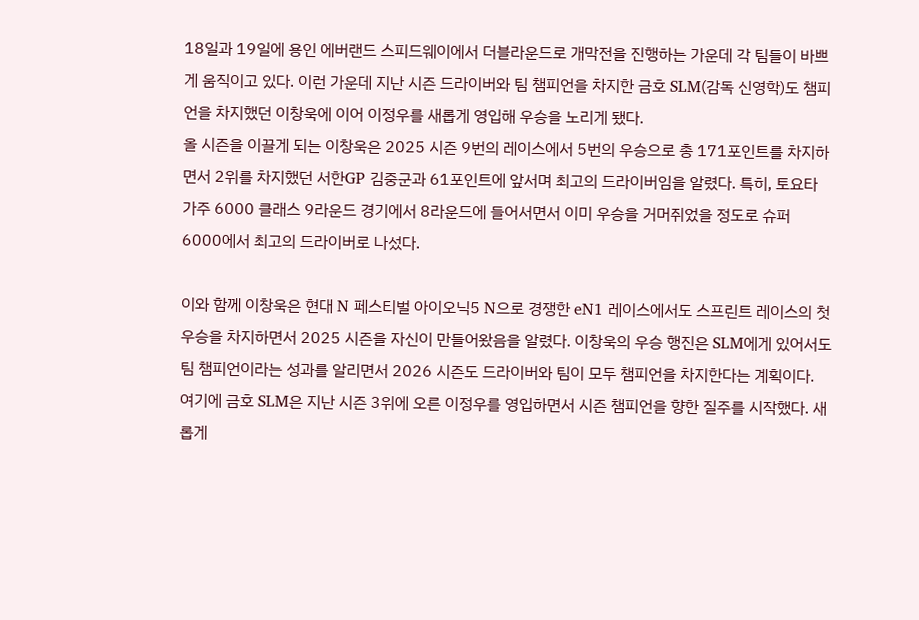18일과 19일에 용인 에버랜드 스피드웨이에서 더블라운드로 개막전을 진행하는 가운데 각 팀들이 바쁘게 움직이고 있다. 이런 가운데 지난 시즌 드라이버와 팀 챔피언을 차지한 금호 SLM(감독 신영학)도 챔피언을 차지했던 이창욱에 이어 이정우를 새롭게 영입해 우승을 노리게 됐다.
올 시즌을 이끌게 되는 이창욱은 2025 시즌 9번의 레이스에서 5번의 우승으로 총 171포인트를 차지하면서 2위를 차지했던 서한GP 김중군과 61포인트에 앞서며 최고의 드라이버임을 알렸다. 특히, 토요타 가주 6000 클래스 9라운드 경기에서 8라운드에 들어서면서 이미 우승을 거머쥐었을 정도로 슈퍼 6000에서 최고의 드라이버로 나섰다.

이와 함께 이창욱은 현대 N 페스티벌 아이오닉5 N으로 경쟁한 eN1 레이스에서도 스프린트 레이스의 첫 우승을 차지하면서 2025 시즌을 자신이 만들어왔음을 알렸다. 이창욱의 우승 행진은 SLM에게 있어서도 팀 챔피언이라는 성과를 알리면서 2026 시즌도 드라이버와 팀이 모두 챔피언을 차지한다는 계획이다.
여기에 금호 SLM은 지난 시즌 3위에 오른 이정우를 영입하면서 시즌 챔피언을 향한 질주를 시작했다. 새롭게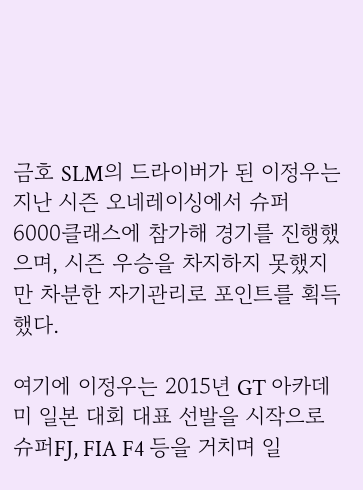금호 SLM의 드라이버가 된 이정우는 지난 시즌 오네레이싱에서 슈퍼 6000클래스에 참가해 경기를 진행했으며, 시즌 우승을 차지하지 못했지만 차분한 자기관리로 포인트를 획득했다.

여기에 이정우는 2015년 GT 아카데미 일본 대회 대표 선발을 시작으로 슈퍼FJ, FIA F4 등을 거치며 일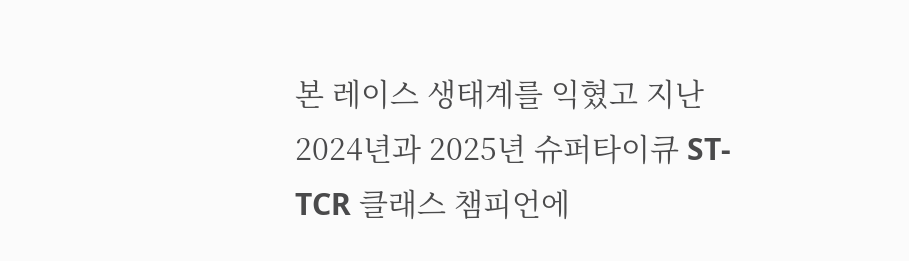본 레이스 생태계를 익혔고 지난 2024년과 2025년 슈퍼타이큐 ST-TCR 클래스 챔피언에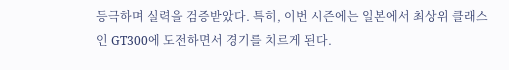등극하며 실력을 검증받았다. 특히, 이번 시즌에는 일본에서 최상위 클래스인 GT300에 도전하면서 경기를 치르게 된다.